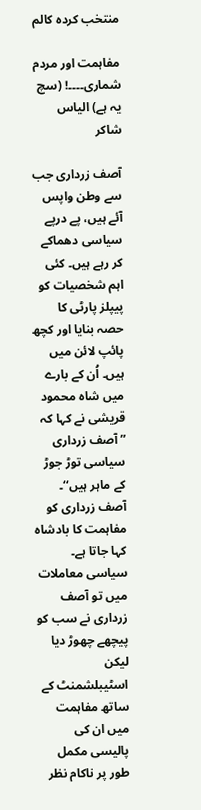منتخب کردہ کالم

مفاہمت اور مردم شماری۔۔۔۔! (سچ یہ ہے) الیاس شاکر

آصف زرداری جب سے وطن واپس آئے ہیں، پے درپے سیاسی دھماکے کر رہے ہیں۔ کئی اہم شخصیات کو پیپلز پارٹی کا حصہ بنایا اور کچھ پائپ لائن میں ہیں۔ اُن کے بارے میں شاہ محمود قریشی نے کہا کہ ”آصف زرداری سیاسی توڑ جوڑ کے ماہر ہیں‘‘۔ آصف زرداری کو مفاہمت کا بادشاہ کہا جاتا ہے۔ سیاسی معاملات میں تو آصف زرداری نے سب کو پیچھے چھوڑ دیا لیکن اسٹیبلشمنٹ کے ساتھ مفاہمت میں ان کی پالیسی مکمل طور پر ناکام نظر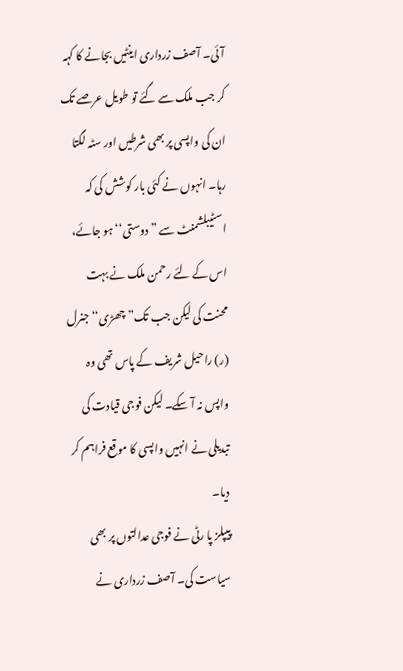آئی۔ آصف زرداری اینٹیں بجانے کا کہہ کر جب ملک سے گئے تو طویل عرصے تک ان کی واپسی پر بھی شرطیں اور سٹہ لگتا رہا۔ انہوں نے کئی بار کوشش کی کہ اسٹیبلشمنٹ سے ”دوستی‘‘ہو جائے، اس کے لئے رحمن ملک نے بہت محنت کی لیکن جب تک”چھڑی‘‘ جنرل (ر) راحیل شریف کے پاس تھی وہ واپس نہ آ سکے۔ لیکن فوجی قیادت کی تبدیلی نے انہیں واپسی کا موقع فراہم کر دیا۔
پیپلز پا رٹی نے فوجی عدالتوں پر بھی سیاست کی۔ آصف زرداری نے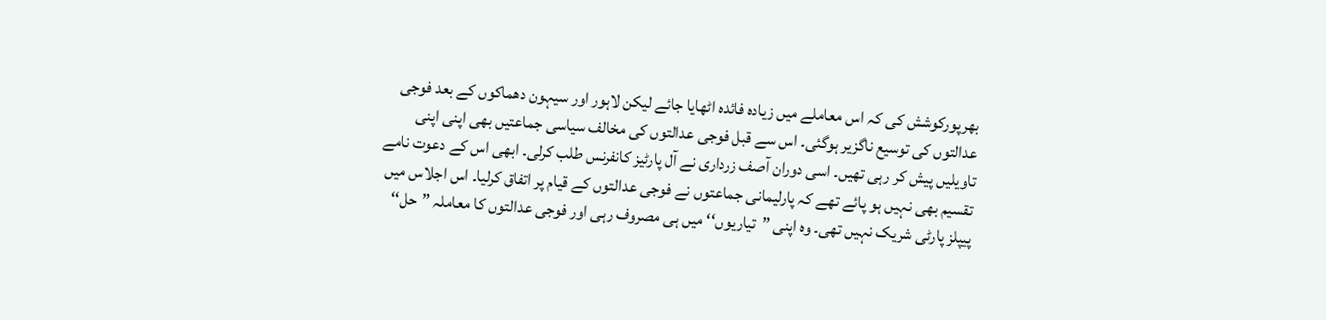بھرپورکوشش کی کہ اس معاملے میں زیادہ فائدہ اٹھایا جائے لیکن لاہور اور سیہون دھماکوں کے بعد فوجی عدالتوں کی توسیع ناگزیر ہوگئی۔ اس سے قبل فوجی عدالتوں کی مخالف سیاسی جماعتیں بھی اپنی اپنی تاویلیں پیش کر رہی تھیں۔ اسی دوران آصف زرداری نے آل پارٹیز کانفرنس طلب کرلی۔ ابھی اس کے دعوت نامے تقسیم بھی نہیں ہو پائے تھے کہ پارلیمانی جماعتوں نے فوجی عدالتوں کے قیام پر اتفاق کرلیا۔ اس اجلاس میں پیپلز پارٹی شریک نہیں تھی۔ وہ اپنی ”تیاریوں‘‘ میں ہی مصروف رہی اور فوجی عدالتوں کا معاملہ ”حل‘‘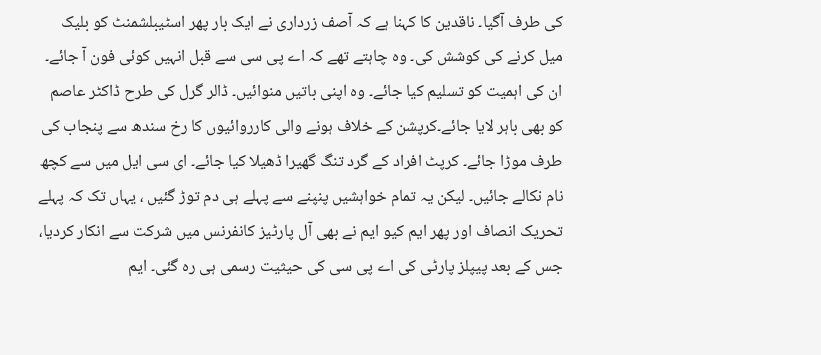کی طرف آگیا۔ ناقدین کا کہنا ہے کہ آصف زرداری نے ایک بار پھر اسٹیبلشمنٹ کو بلیک میل کرنے کی کوشش کی۔ وہ چاہتے تھے کہ اے پی سی سے قبل انہیں کوئی فون آ جائے۔ ان کی اہمیت کو تسلیم کیا جائے۔ وہ اپنی باتیں منوائیں۔ ڈالر گرل کی طرح ڈاکٹر عاصم کو بھی باہر لایا جائے۔کرپشن کے خلاف ہونے والی کارروائیوں کا رخ سندھ سے پنجاب کی طرف موڑا جائے۔ کرپٹ افراد کے گرد تنگ گھیرا ڈھیلا کیا جائے۔ ای سی ایل میں سے کچھ نام نکالے جائیں۔ لیکن یہ تمام خواہشیں پنپنے سے پہلے ہی دم توڑ گئیں ، یہاں تک کہ پہلے تحریک انصاف اور پھر ایم کیو ایم نے بھی آل پارٹیز کانفرنس میں شرکت سے انکار کردیا، جس کے بعد پیپلز پارٹی کی اے پی سی کی حیثیت رسمی ہی رہ گئی۔ ایم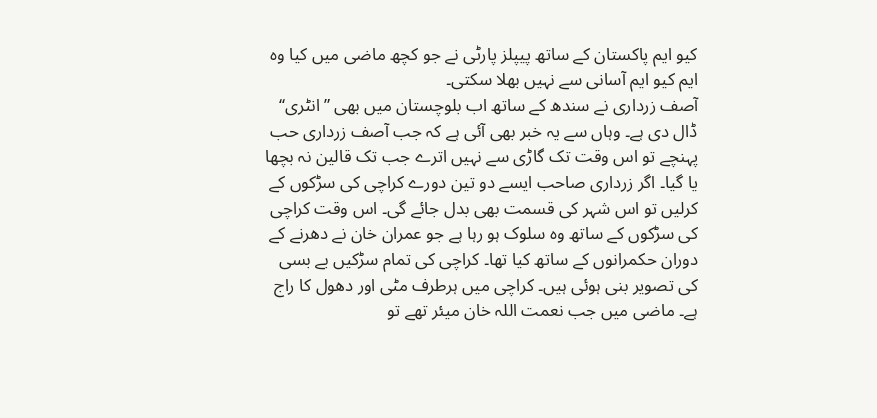کیو ایم پاکستان کے ساتھ پیپلز پارٹی نے جو کچھ ماضی میں کیا وہ ایم کیو ایم آسانی سے نہیں بھلا سکتی۔
آصف زرداری نے سندھ کے ساتھ اب بلوچستان میں بھی ”انٹری‘‘ ڈال دی ہے۔ وہاں سے یہ خبر بھی آئی ہے کہ جب آصف زرداری حب پہنچے تو اس وقت تک گاڑی سے نہیں اترے جب تک قالین نہ بچھا یا گیا۔ اگر زرداری صاحب ایسے دو تین دورے کراچی کی سڑکوں کے کرلیں تو اس شہر کی قسمت بھی بدل جائے گی۔ اس وقت کراچی کی سڑکوں کے ساتھ وہ سلوک ہو رہا ہے جو عمران خان نے دھرنے کے دوران حکمرانوں کے ساتھ کیا تھا۔ کراچی کی تمام سڑکیں بے بسی کی تصویر بنی ہوئی ہیں۔ کراچی میں ہرطرف مٹی اور دھول کا راج ہے۔ ماضی میں جب نعمت اللہ خان میئر تھے تو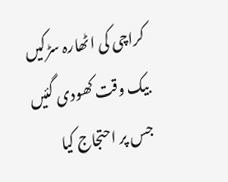کراچی کی اٹھارہ سڑکیں بیک وقت کھودی گئیں جس پر احتجاج کیا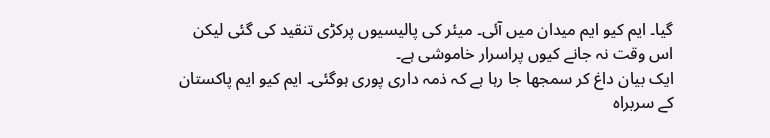گیا۔ ایم کیو ایم میدان میں آئی۔ میئر کی پالیسیوں پرکڑی تنقید کی گئی لیکن اس وقت نہ جانے کیوں پراسرار خاموشی ہے۔
ایک بیان داغ کر سمجھا جا رہا ہے کہ ذمہ داری پوری ہوگئی۔ ایم کیو ایم پاکستان کے سربراہ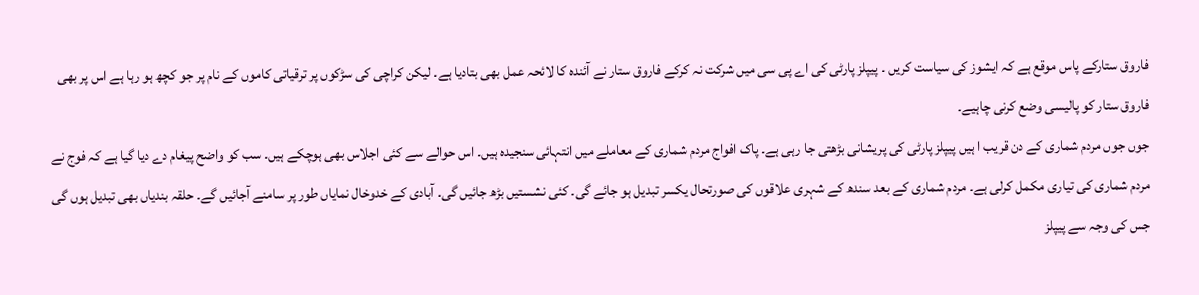فاروق ستارکے پاس موقع ہے کہ ایشوز کی سیاست کریں ۔ پیپلز پارٹی کی اے پی سی میں شرکت نہ کرکے فاروق ستار نے آئندہ کا لائحہ عمل بھی بتادیا ہے۔ لیکن کراچی کی سڑکوں پر ترقیاتی کاموں کے نام پر جو کچھ ہو رہا ہے اس پر بھی فاروق ستار کو پالیسی وضع کرنی چاہیے۔
جوں جوں مردم شماری کے دن قریب ا ہیں پیپلز پارٹی کی پریشانی بڑھتی جا رہی ہے۔ پاک افواج مردم شماری کے معاملے میں انتہائی سنجیدہ ہیں۔ اس حوالے سے کئی اجلاس بھی ہوچکے ہیں۔ سب کو واضح پیغام دے دیا گیا ہے کہ فوج نے مردم شماری کی تیاری مکمل کرلی ہے۔ مردم شماری کے بعد سندھ کے شہری علاقوں کی صورتحال یکسر تبدیل ہو جائے گی۔ کئی نشستیں بڑھ جائیں گی۔ آبادی کے خدوخال نمایاں طور پر سامنے آجائیں گے۔ حلقہ بندیاں بھی تبدیل ہوں گی جس کی وجہ سے پیپلز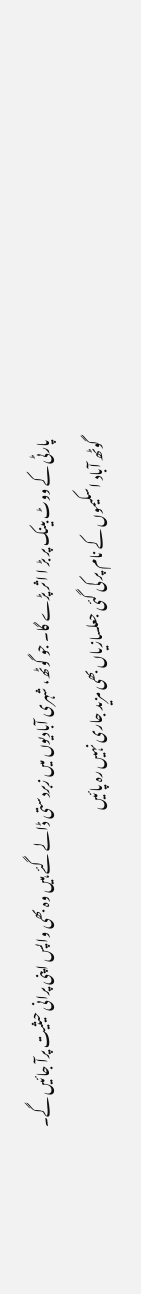پارٹی کے ووٹ بینک پر بڑ ا اثر پڑے گا۔ جو گوٹھ، شہری آبادیوں میں زبردستی ڈالے گئے ہیں وہ بھی واپس اپنی پرانی حیثیت پرآ جائیں گے۔ گوٹھ آباد اسکیموں کے نام پر کی گئی جعلسازیاں بھی مزید جاری نہیں رہ پائیں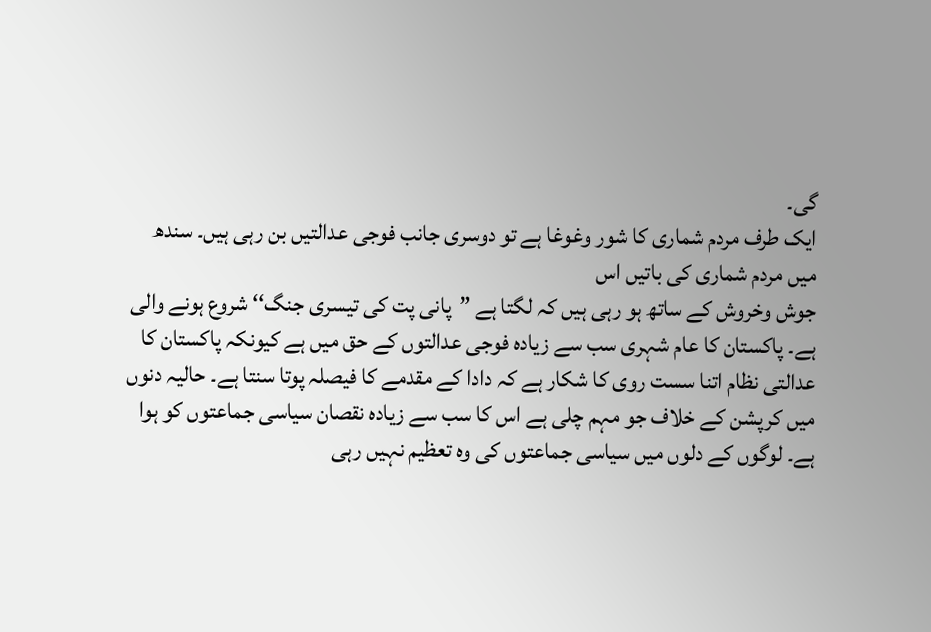گی۔
ایک طرف مردم شماری کا شور وغوغا ہے تو دوسری جانب فوجی عدالتیں بن رہی ہیں۔ سندھ میں مردم شماری کی باتیں اس
جوش وخروش کے ساتھ ہو رہی ہیں کہ لگتا ہے ”پانی پت کی تیسری جنگ‘‘ شروع ہونے والی ہے۔ پاکستان کا عام شہری سب سے زیادہ فوجی عدالتوں کے حق میں ہے کیونکہ پاکستان کا عدالتی نظام اتنا سست روی کا شکار ہے کہ دادا کے مقدمے کا فیصلہ پوتا سنتا ہے۔ حالیہ دنوں میں کرپشن کے خلاف جو مہم چلی ہے اس کا سب سے زیادہ نقصان سیاسی جماعتوں کو ہوا ہے۔ لوگوں کے دلوں میں سیاسی جماعتوں کی وہ تعظیم نہیں رہی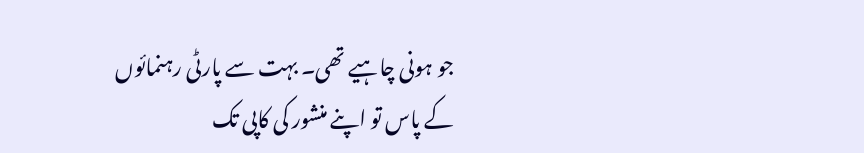جو ہونی چاہیے تھی۔ بہت سے پارٹی رہنمائوں کے پاس تو اپنے منشور کی کاپی تک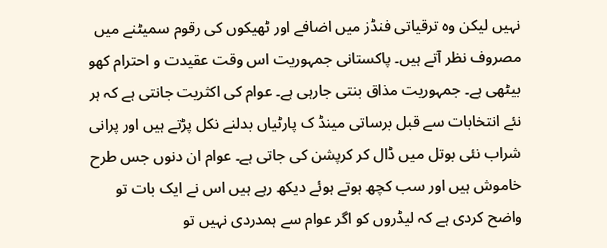نہیں لیکن وہ ترقیاتی فنڈز میں اضافے اور ٹھیکوں کی رقوم سمیٹنے میں مصروف نظر آتے ہیں۔ پاکستانی جمہوریت اس وقت عقیدت و احترام کھو بیٹھی ہے۔ جمہوریت مذاق بنتی جارہی ہے۔ عوام کی اکثریت جانتی ہے کہ ہر نئے انتخابات سے قبل برساتی مینڈ ک پارٹیاں بدلنے نکل پڑتے ہیں اور پرانی شراب نئی بوتل میں ڈال کر کرپشن کی جاتی ہے۔ عوام ان دنوں جس طرح خاموش ہیں اور سب کچھ ہوتے ہوئے دیکھ رہے ہیں اس نے ایک بات تو واضح کردی ہے کہ لیڈروں کو اگر عوام سے ہمدردی نہیں تو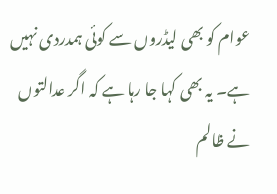عوام کو بھی لیڈروں سے کوئی ہمدردی نہیں ہے۔ یہ بھی کہا جا رہا ہے کہ اگر عدالتوں نے ظالم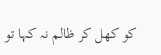کو کھل کر ظالم نہ کہا تو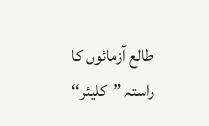طالع آزمائوں کا راستہ ”کلیئر‘‘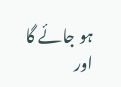ہو جائے گا اور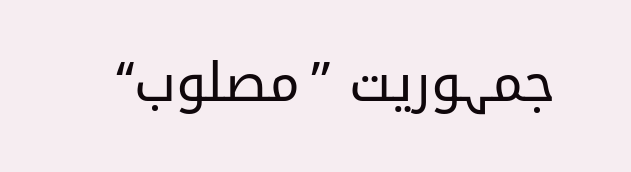جمہوریت ”مصلوب‘‘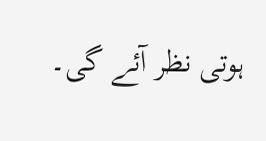ہوتی نظر آئے گی۔